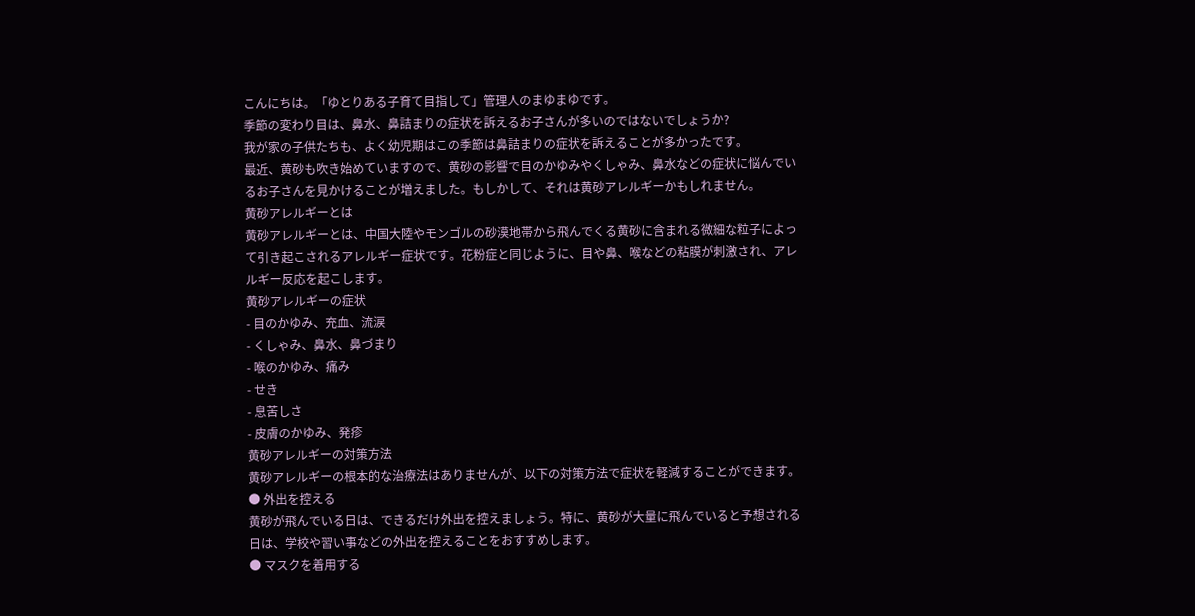こんにちは。「ゆとりある子育て目指して」管理人のまゆまゆです。
季節の変わり目は、鼻水、鼻詰まりの症状を訴えるお子さんが多いのではないでしょうか?
我が家の子供たちも、よく幼児期はこの季節は鼻詰まりの症状を訴えることが多かったです。
最近、黄砂も吹き始めていますので、黄砂の影響で目のかゆみやくしゃみ、鼻水などの症状に悩んでいるお子さんを見かけることが増えました。もしかして、それは黄砂アレルギーかもしれません。
黄砂アレルギーとは
黄砂アレルギーとは、中国大陸やモンゴルの砂漠地帯から飛んでくる黄砂に含まれる微細な粒子によって引き起こされるアレルギー症状です。花粉症と同じように、目や鼻、喉などの粘膜が刺激され、アレルギー反応を起こします。
黄砂アレルギーの症状
- 目のかゆみ、充血、流涙
- くしゃみ、鼻水、鼻づまり
- 喉のかゆみ、痛み
- せき
- 息苦しさ
- 皮膚のかゆみ、発疹
黄砂アレルギーの対策方法
黄砂アレルギーの根本的な治療法はありませんが、以下の対策方法で症状を軽減することができます。
● 外出を控える
黄砂が飛んでいる日は、できるだけ外出を控えましょう。特に、黄砂が大量に飛んでいると予想される日は、学校や習い事などの外出を控えることをおすすめします。
● マスクを着用する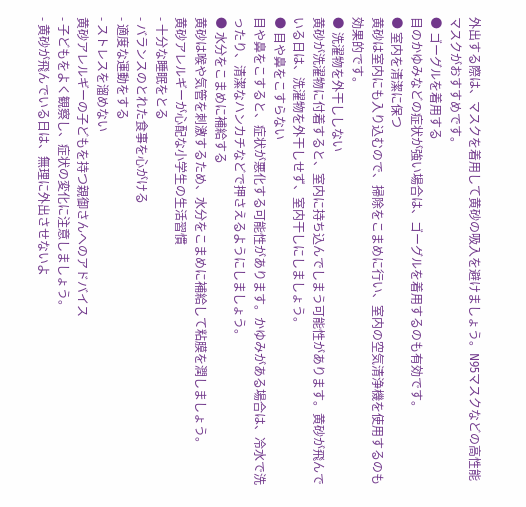外出する際は、マスクを着用して黄砂の吸入を避けましょう。N95マスクなどの高性能マスクがおすすめです。
● ゴーグルを着用する
目のかゆみなどの症状が強い場合は、ゴーグルを着用するのも有効です。
● 室内を清潔に保つ
黄砂は室内にも入り込むので、掃除をこまめに行い、室内の空気清浄機を使用するのも効果的です。
● 洗濯物を外干ししない
黄砂が洗濯物に付着すると、室内に持ち込んでしまう可能性があります。黄砂が飛んでいる日は、洗濯物を外干しせず、室内干しにしましょう。
● 目や鼻をこすらない
目や鼻をこすると、症状が悪化する可能性があります。かゆみがある場合は、冷水で洗ったり、清潔なハンカチなどで押さえるようにしましょう。
● 水分をこまめに補給する
黄砂は喉や気管を刺激するため、水分をこまめに補給して粘膜を潤しましょう。
黄砂アレルギーが心配な小学生の生活習慣
- 十分な睡眠をとる
- バランスのとれた食事を心がける
- 適度な運動をする
- ストレスを溜めない
黄砂アレルギーの子どもを持つ親御さんへのアドバイス
- 子どもをよく観察し、症状の変化に注意しましょう。
- 黄砂が飛んでいる日は、無理に外出させないよ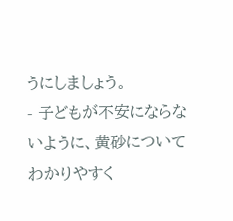うにしましょう。
- 子どもが不安にならないように、黄砂についてわかりやすく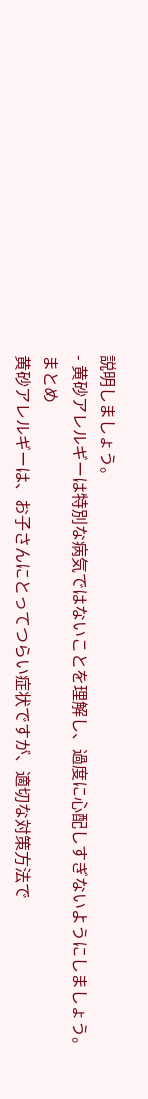説明しましょう。
- 黄砂アレルギーは特別な病気ではないことを理解し、過度に心配しすぎないようにしましょう。
まとめ
黄砂アレルギーは、お子さんにとってつらい症状ですが、適切な対策方法で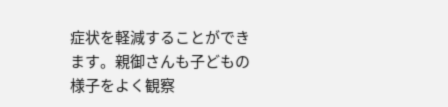症状を軽減することができます。親御さんも子どもの様子をよく観察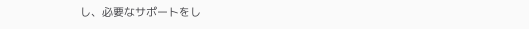し、必要なサポートをし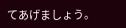てあげましょう。